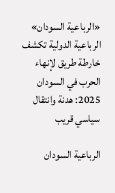«الرباعية السودان» الرباعية الدولية تكشف خارطة طريق لإنهاء الحرب في السودان 2025: هدنة وانتقال سياسي قريب

الرباعية السودان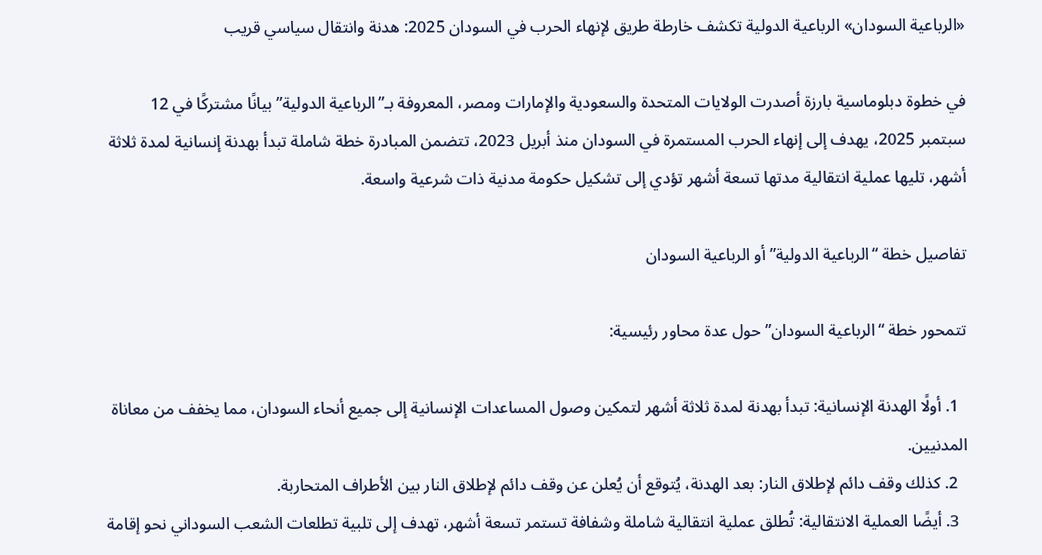«الرباعية السودان» الرباعية الدولية تكشف خارطة طريق لإنهاء الحرب في السودان 2025: هدنة وانتقال سياسي قريب

في خطوة دبلوماسية بارزة أصدرت الولايات المتحدة والسعودية والإمارات ومصر، المعروفة بـ”الرباعية الدولية” بيانًا مشتركًا في 12 سبتمبر 2025، يهدف إلى إنهاء الحرب المستمرة في السودان منذ أبريل 2023، تتضمن المبادرة خطة شاملة تبدأ بهدنة إنسانية لمدة ثلاثة أشهر، تليها عملية انتقالية مدتها تسعة أشهر تؤدي إلى تشكيل حكومة مدنية ذات شرعية واسعة.

تفاصيل خطة “الرباعية الدولية” أو الرباعية السودان

تتمحور خطة “الرباعية السودان” حول عدة محاور رئيسية:

  1. أولًا الهدنة الإنسانية: تبدأ بهدنة لمدة ثلاثة أشهر لتمكين وصول المساعدات الإنسانية إلى جميع أنحاء السودان، مما يخفف من معاناة المدنيين.
  2. كذلك وقف دائم لإطلاق النار: بعد الهدنة، يُتوقع أن يُعلن عن وقف دائم لإطلاق النار بين الأطراف المتحاربة.
  3. أيضًا العملية الانتقالية: تُطلق عملية انتقالية شاملة وشفافة تستمر تسعة أشهر، تهدف إلى تلبية تطلعات الشعب السوداني نحو إقامة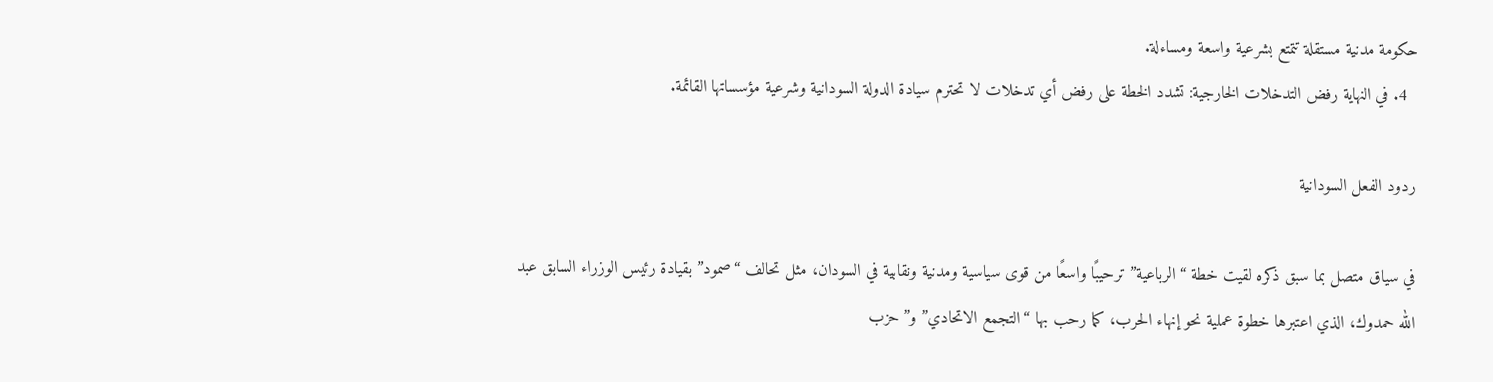حكومة مدنية مستقلة تتمتع بشرعية واسعة ومساءلة.
  4. في النهاية رفض التدخلات الخارجية: تشدد الخطة على رفض أي تدخلات لا تحترم سيادة الدولة السودانية وشرعية مؤسساتها القائمة.

ردود الفعل السودانية

في سياق متصل بما سبق ذكره لقيت خطة “الرباعية” ترحيبًا واسعًا من قوى سياسية ومدنية ونقابية في السودان، مثل تحالف “صمود” بقيادة رئيس الوزراء السابق عبد الله حمدوك، الذي اعتبرها خطوة عملية نحو إنهاء الحرب، كما رحب بها “التجمع الاتحادي” و”حزب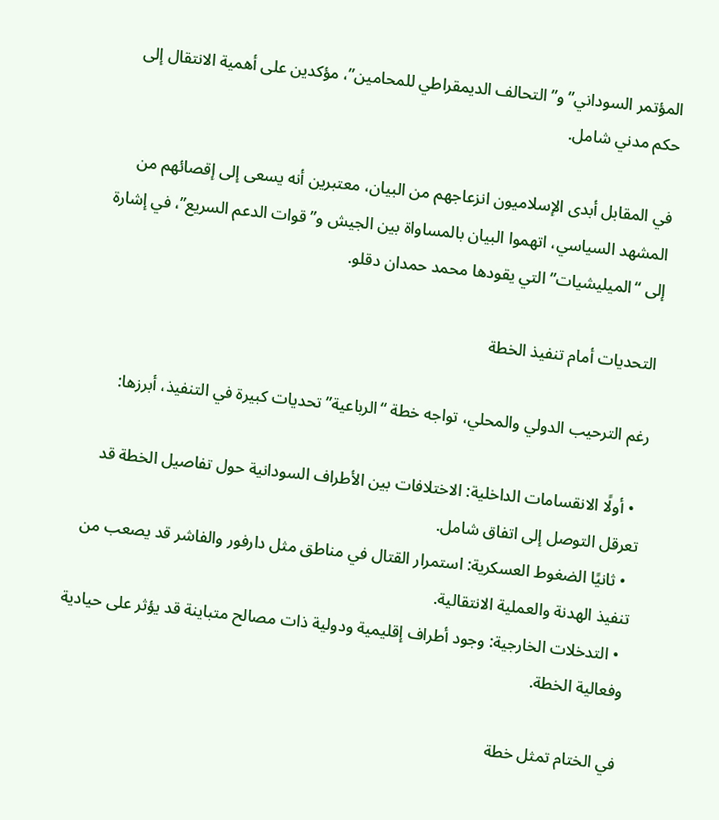المؤتمر السوداني” و”التحالف الديمقراطي للمحامين”، مؤكدين على أهمية الانتقال إلى حكم مدني شامل.

في المقابل أبدى الإسلاميون انزعاجهم من البيان، معتبرين أنه يسعى إلى إقصائهم من المشهد السياسي، اتهموا البيان بالمساواة بين الجيش و”قوات الدعم السريع”، في إشارة إلى “الميليشيات” التي يقودها محمد حمدان دقلو.

التحديات أمام تنفيذ الخطة

رغم الترحيب الدولي والمحلي، تواجه خطة “الرباعية” تحديات كبيرة في التنفيذ، أبرزها:

  • أولًا الانقسامات الداخلية: الاختلافات بين الأطراف السودانية حول تفاصيل الخطة قد تعرقل التوصل إلى اتفاق شامل.
  • ثانيًا الضغوط العسكرية: استمرار القتال في مناطق مثل دارفور والفاشر قد يصعب من تنفيذ الهدنة والعملية الانتقالية.
  • التدخلات الخارجية: وجود أطراف إقليمية ودولية ذات مصالح متباينة قد يؤثر على حيادية وفعالية الخطة.

في الختام تمثل خطة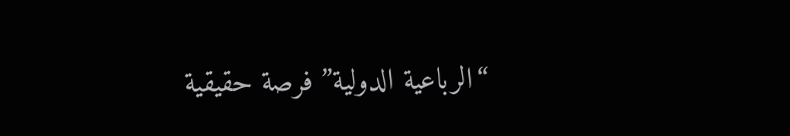“الرباعية الدولية” فرصة حقيقية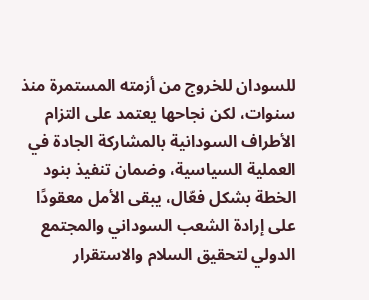للسودان للخروج من أزمته المستمرة منذ سنوات، لكن نجاحها يعتمد على التزام الأطراف السودانية بالمشاركة الجادة في العملية السياسية، وضمان تنفيذ بنود الخطة بشكل فعّال، يبقى الأمل معقودًا على إرادة الشعب السوداني والمجتمع الدولي لتحقيق السلام والاستقرار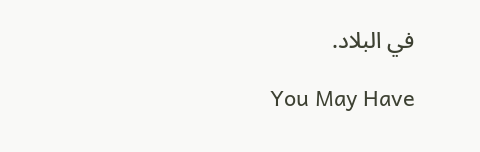في البلاد.

You May Have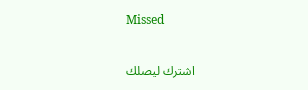Missed

اشترك ليصلك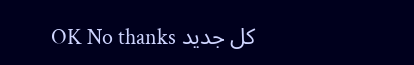كل جديد OK No thanks